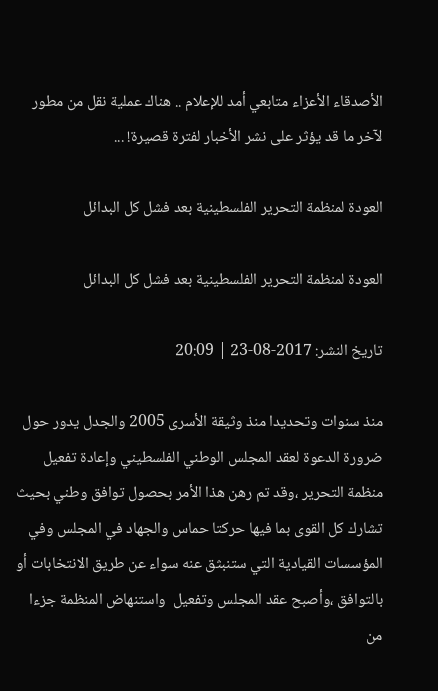الأصدقاء الأعزاء متابعي أمد للإعلام .. هناك عملية نقل من مطور لآخر ما قد يؤثر على نشر الأخبار لفترة قصيرة! ...

العودة لمنظمة التحرير الفلسطينية بعد فشل كل البدائل

العودة لمنظمة التحرير الفلسطينية بعد فشل كل البدائل

تاريخ النشر: 2017-08-23 | 20:09

منذ سنوات وتحديدا منذ وثيقة الأسرى 2005 والجدل يدور حول ضرورة الدعوة لعقد المجلس الوطني الفلسطيني وإعادة تفعيل منظمة التحرير ،وقد تم رهن هذا الأمر بحصول توافق وطني بحيث تشارك كل القوى بما فيها حركتا حماس والجهاد في المجلس وفي المؤسسات القيادية التي ستنبثق عنه سواء عن طريق الانتخابات أو بالتوافق ،وأصبح عقد المجلس وتفعيل  واستنهاض المنظمة جزءا من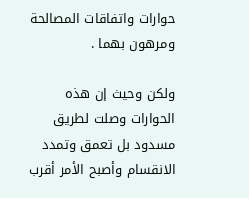حوارات واتفاقات المصالحة ومرهون بهما .

ولكن وحيث إن هذه الحوارات وصلت لطريق مسدود بل تعمق وتمدد الانقسام وأصبح الأمر أقرب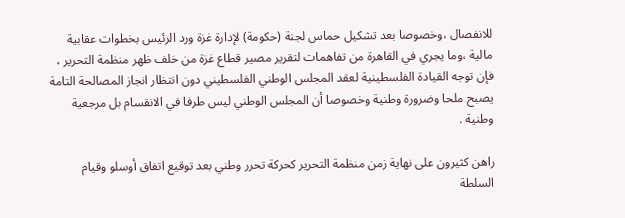للانفصال ،وخصوصا بعد تشكيل حماس لجنة (حكومة) لإدارة غزة ورد الرئيس بخطوات عقابية مالية ،وما يجري في القاهرة من تفاهمات لتقرير مصير قطاع غزة من خلف ظهر منظمة التحرير ، فإن توجه القيادة الفلسطينية لعقد المجلس الوطني الفلسطيني دون انتظار انجاز المصالحة التامة يصبح ملحا وضرورة وطنية وخصوصا أن المجلس الوطني ليس طرفا في الانقسام بل مرجعية وطنية .

راهن كثيرون على نهاية زمن منظمة التحرير كحركة تحرر وطني بعد توقيع اتفاق أوسلو وقيام السلطة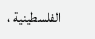الفلسطينية ،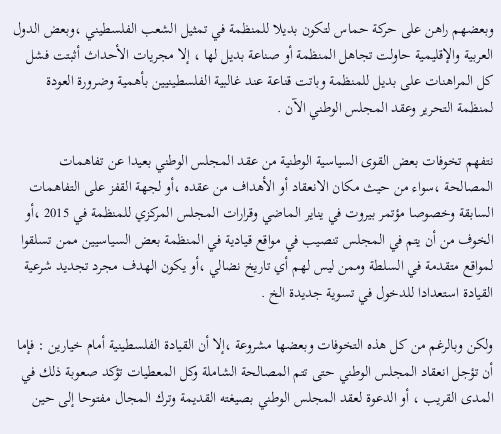وبعضهم راهن على حركة حماس لتكون بديلا للمنظمة في تمثيل الشعب الفلسطيني ،وبعض الدول العربية والإقليمية حاولت تجاهل المنظمة أو صناعة بديل لها ، إلا مجريات الأحداث أثبتت فشل كل المراهنات على بديل للمنظمة وباتت قناعة عند غالبية الفلسطينيين بأهمية وضرورة العودة لمنظمة التحرير وعقد المجلس الوطني الآن .

نتفهم تخوفات بعض القوى السياسية الوطنية من عقد المجلس الوطني بعيدا عن تفاهمات المصالحة ،سواء من حيث مكان الانعقاد أو الأهداف من عقده ،أو لجهة القفز على التفاهمات السابقة وخصوصا مؤتمر بيروت في يناير الماضي وقرارات المجلس المركزي للمنظمة في 2015 ،أو الخوف من أن يتم في المجلس تنصيب في مواقع قيادية في المنظمة بعض السياسيين ممن تسلقوا لمواقع متقدمة في السلطة وممن ليس لهم أي تاريخ نضالي ،أو يكون الهدف مجرد تجديد شرعية القيادة استعدادا للدخول في تسوية جديدة الخ .

ولكن وبالرغم من كل هذه التخوفات وبعضها مشروعة ،إلا أن القيادة الفلسطينية أمام خيارين : فإما أن تؤجل انعقاد المجلس الوطني حتى تتم المصالحة الشاملة وكل المعطيات تؤكد صعوبة ذلك في المدى القريب ، أو الدعوة لعقد المجلس الوطني بصيغته القديمة وترك المجال مفتوحا إلى حين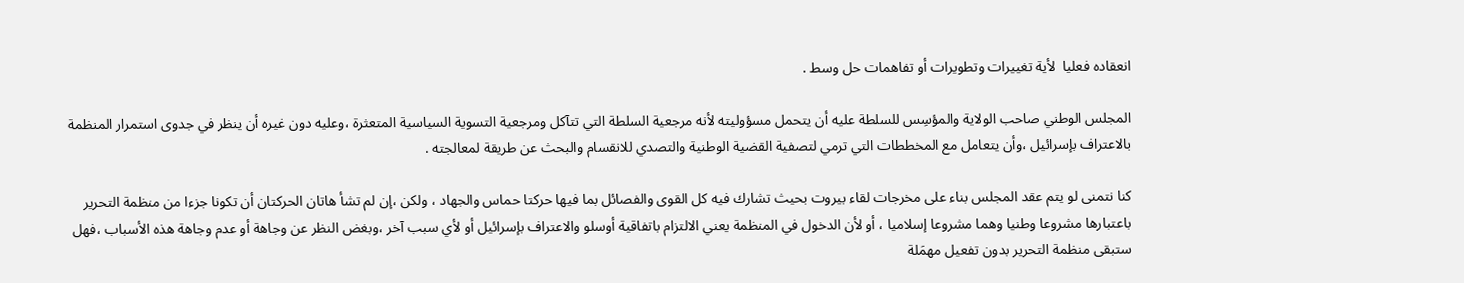انعقاده فعليا  لأية تغييرات وتطويرات أو تفاهمات حل وسط .

المجلس الوطني صاحب الولاية والمؤسِس للسلطة عليه أن يتحمل مسؤوليته لأنه مرجعية السلطة التي تتآكل ومرجعية التسوية السياسية المتعثرة ،وعليه دون غيره أن ينظر في جدوى استمرار المنظمة بالاعتراف بإسرائيل ،وأن يتعامل مع المخططات التي ترمي لتصفية القضية الوطنية والتصدي للانقسام والبحث عن طريقة لمعالجته .

كنا نتمنى لو يتم عقد المجلس بناء على مخرجات لقاء بيروت بحيث تشارك فيه كل القوى والفصائل بما فيها حركتا حماس والجهاد ، ولكن ،إن لم تشأ هاتان الحركتان أن تكونا جزءا من منظمة التحرير باعتبارها مشروعا وطنيا وهما مشروعا إسلاميا ، أو لأن الدخول في المنظمة يعني الالتزام باتفاقية أوسلو والاعتراف بإسرائيل أو لأي سبب آخر ،وبغض النظر عن وجاهة أو عدم وجاهة هذه الأسباب ،فهل ستبقى منظمة التحرير بدون تفعيل مهمَلة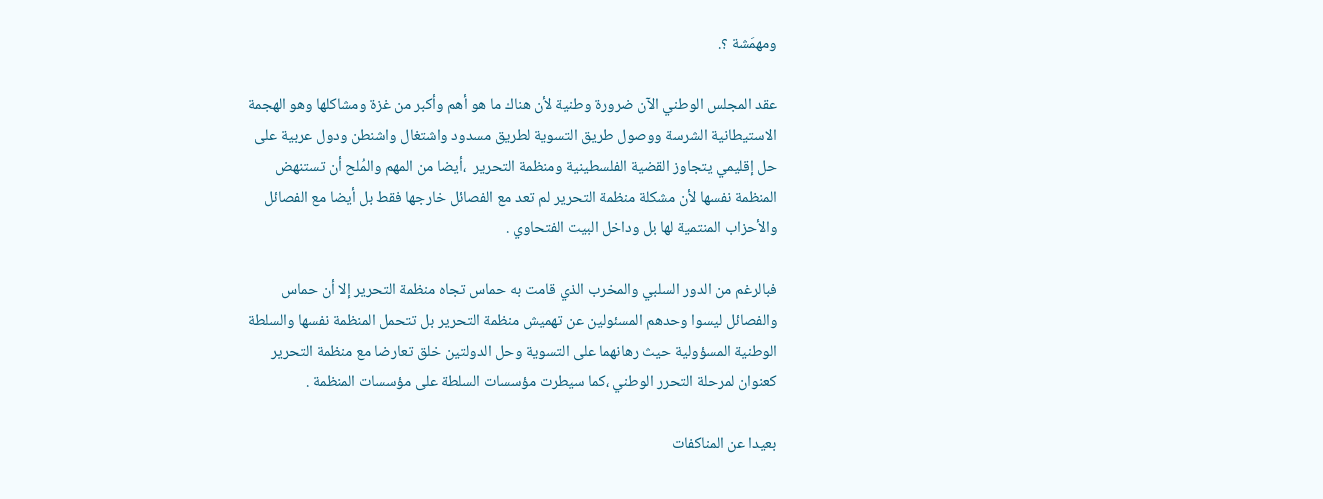ومهمَشة ؟.

عقد المجلس الوطني الآن ضرورة وطنية لأن هناك ما هو أهم وأكبر من غزة ومشاكلها وهو الهجمة الاستيطانية الشرسة ووصول طريق التسوية لطريق مسدود واشتغال واشنطن ودول عربية على حل إقليمي يتجاوز القضية الفلسطينية ومنظمة التحرير  ،أيضا من المهم والمُلح أن تستنهض المنظمة نفسها لأن مشكلة منظمة التحرير لم تعد مع الفصائل خارجها فقط بل أيضا مع الفصائل والأحزاب المنتمية لها بل وداخل البيت الفتحاوي .

فبالرغم من الدور السلبي والمخرب الذي قامت به حماس تجاه منظمة التحرير إلا أن حماس والفصائل ليسوا وحدهم المسئولين عن تهميش منظمة التحرير بل تتحمل المنظمة نفسها والسلطة الوطنية المسؤولية حيث رهانهما على التسوية وحل الدولتين خلق تعارضا مع منظمة التحرير كعنوان لمرحلة التحرر الوطني ،كما سيطرت مؤسسات السلطة على مؤسسات المنظمة .

بعيدا عن المناكفات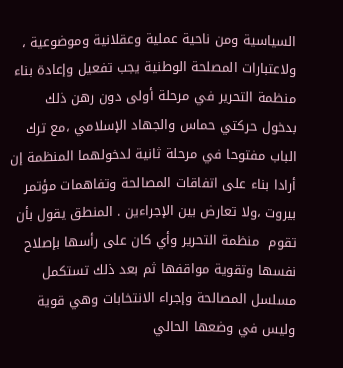السياسية ومن ناحية عملية وعقلانية وموضوعية ، ولاعتبارات المصلحة الوطنية يجب تفعيل وإعادة بناء منظمة التحرير في مرحلة أولى دون رهن ذلك بدخول حركتي حماس والجهاد الإسلامي ،مع ترك الباب مفتوحا في مرحلة ثانية لدخولهما المنظمة إن أرادا بناء على اتفاقات المصالحة وتفاهمات مؤتمر بيروت ،ولا تعارض بين الإجراءين . المنطق يقول بأن تقوم  منظمة التحرير وأي كان على رأسها بإصلاح نفسها وتقوية مواقفها ثم بعد ذلك تستكمل مسلسل المصالحة وإجراء الانتخابات وهي قوية وليس في وضعها الحالي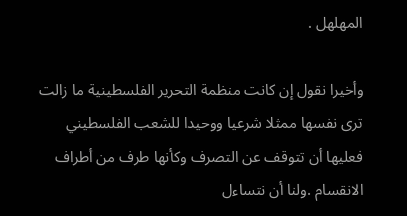المهلهل .

وأخيرا نقول إن كانت منظمة التحرير الفلسطينية ما زالت ترى نفسها ممثلا شرعيا ووحيدا للشعب الفلسطيني فعليها أن تتوقف عن التصرف وكأنها طرف من أطراف الانقسام .ولنا أن نتساءل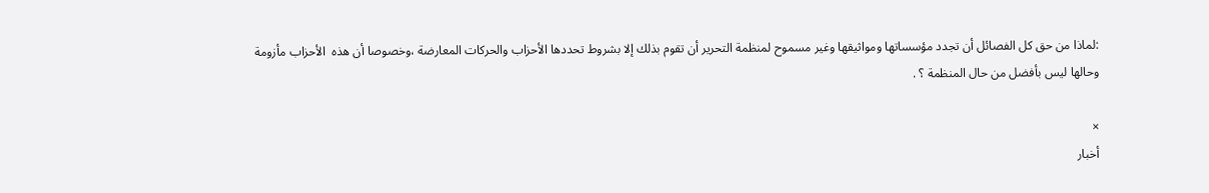:لماذا من حق كل الفصائل أن تجدد مؤسساتها ومواثيقها وغير مسموح لمنظمة التحرير أن تقوم بذلك إلا بشروط تحددها الأحزاب والحركات المعارضة ،وخصوصا أن هذه  الأحزاب مأزومة وحالها ليس بأفضل من حال المنظمة ؟ .

×
أخبار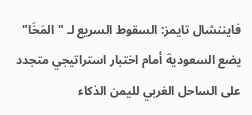فايننشال تايمز: السقوط السريع لـ "المَخَا" يضع السعودية أمام اختبار استراتيجي متجدد على الساحل الغربي لليمن الذكاء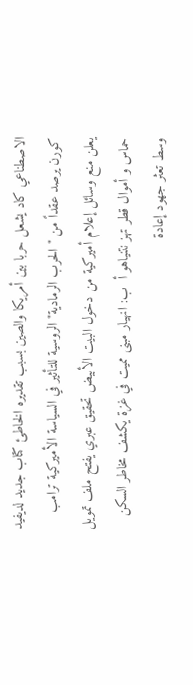الاصطناعي كاد يشعل حربا بين أمريكا والصين بسبب تقديره الخاطئ كتاب جديد لديفيد كورن يرصد عقداً من "الحرب الرمادية" الروسية للتأثير في السياسة الأميركية ترامب يعلن منع وسائل إعلام أميركية من دخول البيت الأبيض تحقيق عبري يفتح ملف تمويل حماس و أموال قطر تهز نتنياهو أ  ب: انهيار مبنى مميت في غزة يكشف مخاطر السكن وسط تعثر جهود إعادة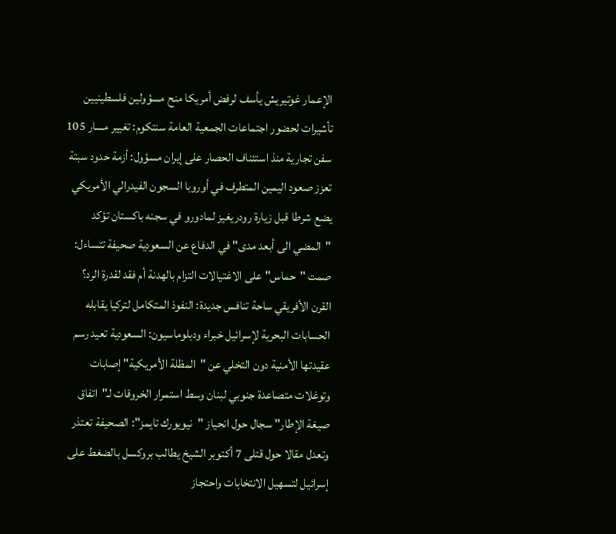الإعمار غوتيريش يأسف لرفض أمريكا منح مسؤولين فلسطينيين تأشيرات لحضور اجتماعات الجمعية العامة سنتكوم: تغيير مسار 105 سفن تجارية منذ استئناف الحصار على إيران مسؤول: أزمة حدود سبتة تعزز صعود اليمين المتطرف في أوروبا السجون الفيدرالي الأمريكي يضع شرطا قبل زيارة رودريغيز لمادورو في سجنه باكستان تؤكد "المضي الى أبعد مدى" في الدفاع عن السعودية صحيفة تتساءل: صمت "حماس" على الاغتيالات التزام بالهدنة أم فقد لقدرة الرد؟ القرن الأفريقي ساحة تنافس جديدة: النفوذ المتكامل لتركيا يقابله الحسابات البحرية لإسرائيل خبراء ودبلوماسيون: السعودية تعيد رسم عقيدتها الأمنية دون التخلي عن "المظلة الأمريكية" إصابات وتوغلات متصاعدة جنوبي لبنان وسط استمرار الخروقات لـ"اتفاق صيغة الإطار" سجال حول انحياز "نيويورك تايمز": الصحيفة تعتذر وتعدل مقالا حول قتلى 7 أكتوبر الشيخ يطالب بروكسل بالضغط على إسرائيل لتسهيل الانتخابات واحتجاز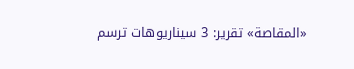«المقاصة» تقرير: 3 سيناريوهات ترسم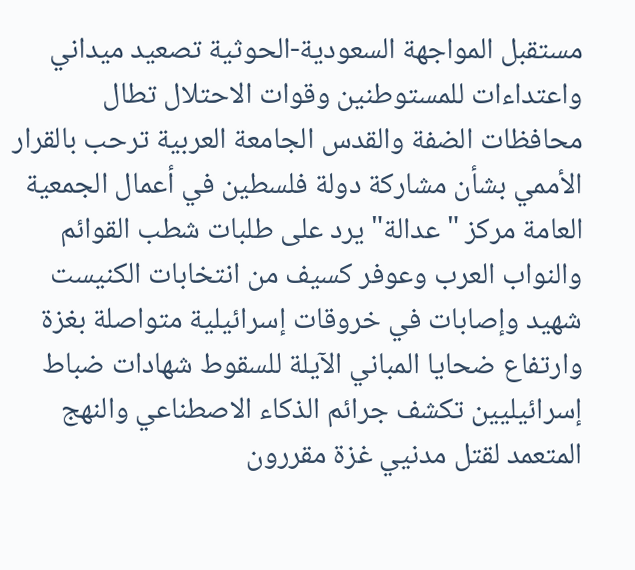مستقبل المواجهة السعودية-الحوثية تصعيد ميداني واعتداءات للمستوطنين وقوات الاحتلال تطال محافظات الضفة والقدس الجامعة العربية ترحب بالقرار الأممي بشأن مشاركة دولة فلسطين في أعمال الجمعية العامة مركز "عدالة" يرد على طلبات شطب القوائم والنواب العرب وعوفر كسيف من انتخابات الكنيست شهيد وإصابات في خروقات إسرائيلية متواصلة بغزة وارتفاع ضحايا المباني الآيلة للسقوط شهادات ضباط إسرائيليين تكشف جرائم الذكاء الاصطناعي والنهج المتعمد لقتل مدنيي غزة مقررون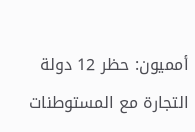أمميون: حظر 12 دولة التجارة مع المستوطنات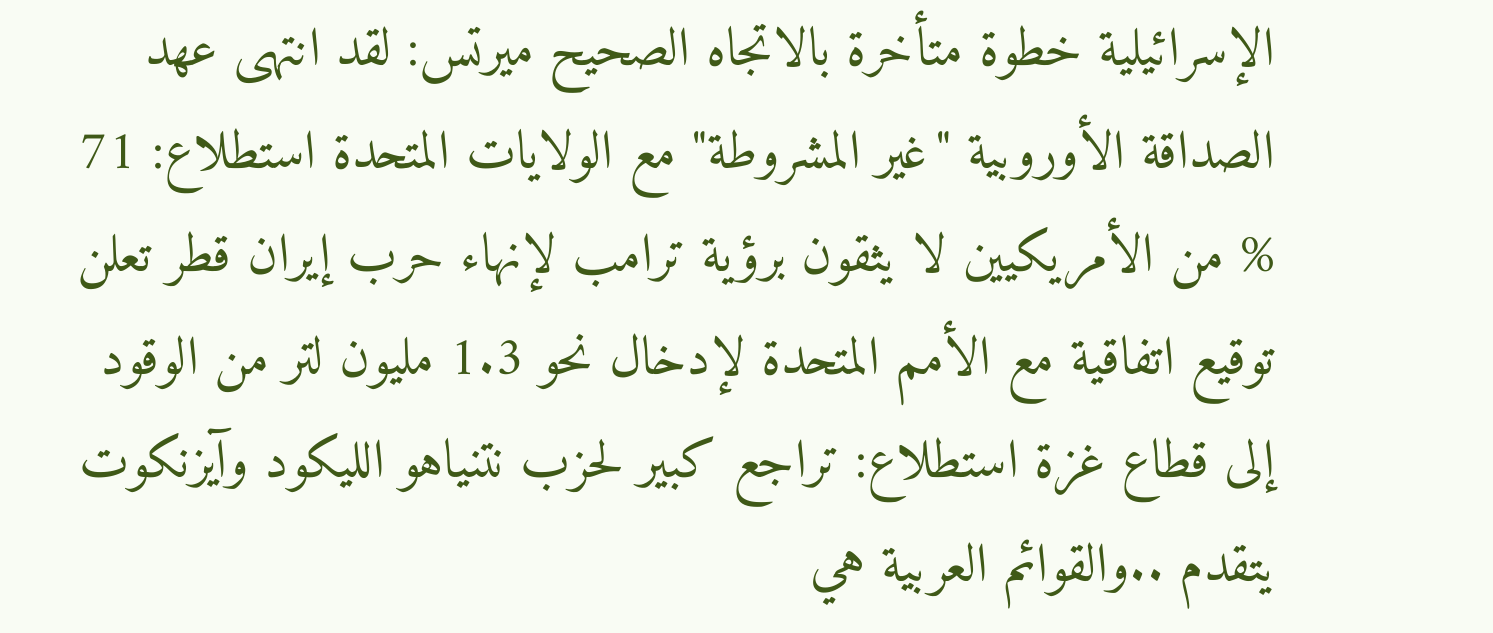الإسرائيلية خطوة متأخرة بالاتجاه الصحيح ميرتس: لقد انتهى عهد الصداقة الأوروبية "غير المشروطة" مع الولايات المتحدة استطلاع: 71 % من الأمريكيين لا يثقون برؤية ترامب لإنهاء حرب إيران قطر تعلن توقيع اتفاقية مع الأمم المتحدة لإدخال نحو 1.3 مليون لتر من الوقود إلى قطاع غزة استطلاع: تراجع كبير لحزب نتنياهو الليكود وآيزنكوت يتقدم ..والقوائم العربية هي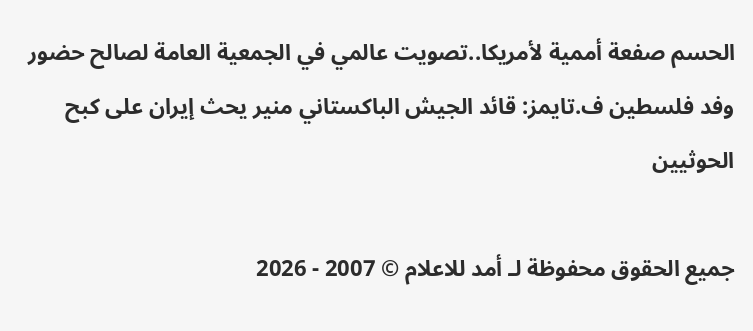الحسم صفعة أممية لأمريكا..تصويت عالمي في الجمعية العامة لصالح حضور وفد فلسطين ف.تايمز: قائد الجيش الباكستاني منير يحث إيران على كبح الحوثيين

جميع الحقوق محفوظة لـ أمد للاعلام © 2007 - 2026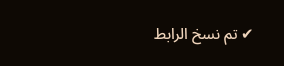✔ تم نسخ الرابط